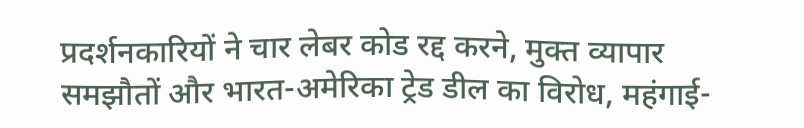प्रदर्शनकारियों ने चार लेबर कोड रद्द करने, मुक्त व्यापार समझौतों और भारत-अमेरिका ट्रेड डील का विरोध, महंगाई-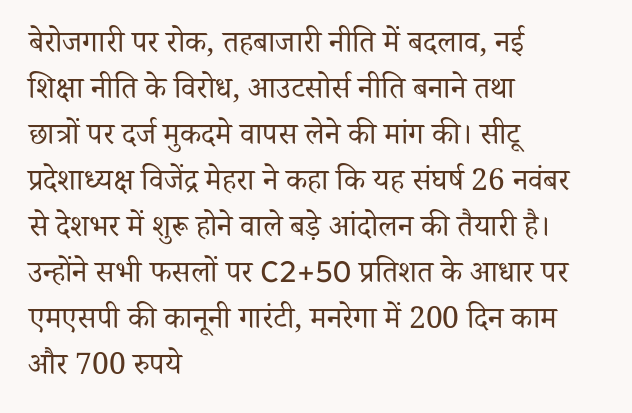बेरोजगारी पर रोक, तहबाजारी नीति में बदलाव, नई शिक्षा नीति के विरोध, आउटसोर्स नीति बनाने तथा छात्रों पर दर्ज मुकदमे वापस लेने की मांग की। सीटू प्रदेशाध्यक्ष विजेंद्र मेहरा ने कहा कि यह संघर्ष 26 नवंबर से देशभर में शुरू होने वाले बड़े आंदोलन की तैयारी है। उन्होंने सभी फसलों पर C2+50 प्रतिशत के आधार पर एमएसपी की कानूनी गारंटी, मनरेगा में 200 दिन काम और 700 रुपये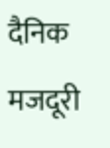दैनिक मजदूरी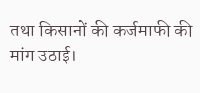तथा किसानों की कर्जमाफी की मांग उठाई।